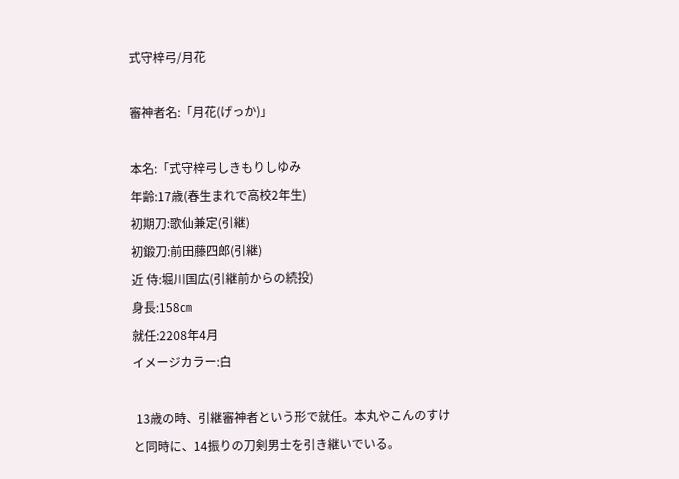式守梓弓/月花

審神者名:「月花(げっか)」

本名:「式守梓弓しきもりしゆみ
年齢:17歳(春生まれで高校2年生)
初期刀:歌仙兼定(引継)
初鍛刀:前田藤四郎(引継)
近 侍:堀川国広(引継前からの続投)
身長:158㎝
就任:2208年4月
イメージカラー:白

 13歳の時、引継審神者という形で就任。本丸やこんのすけと同時に、14振りの刀剣男士を引き継いでいる。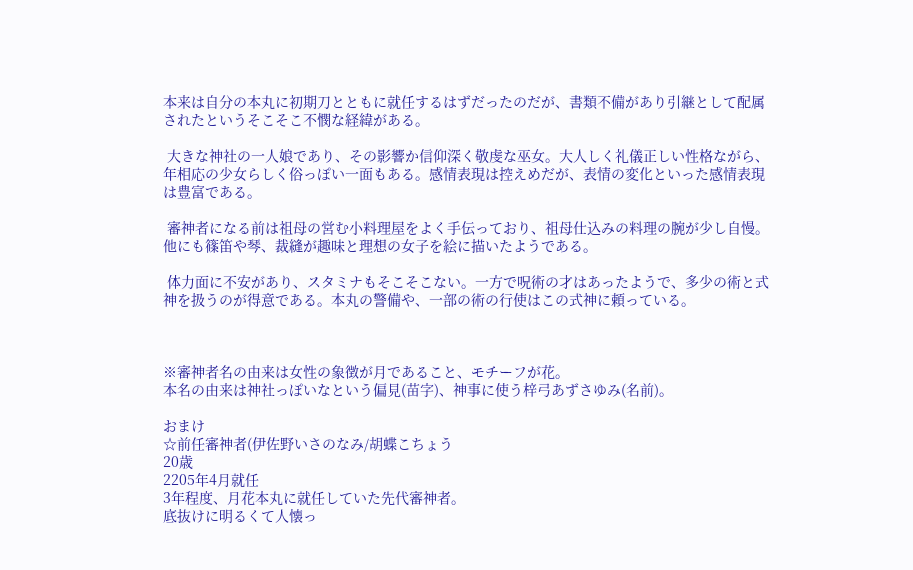本来は自分の本丸に初期刀とともに就任するはずだったのだが、書類不備があり引継として配属されたというそこそこ不憫な経緯がある。

 大きな神社の一人娘であり、その影響か信仰深く敬虔な巫女。大人しく礼儀正しい性格ながら、年相応の少女らしく俗っぽい一面もある。感情表現は控えめだが、表情の変化といった感情表現は豊富である。

 審神者になる前は祖母の営む小料理屋をよく手伝っており、祖母仕込みの料理の腕が少し自慢。他にも篠笛や琴、裁縫が趣味と理想の女子を絵に描いたようである。

 体力面に不安があり、スタミナもそこそこない。一方で呪術の才はあったようで、多少の術と式神を扱うのが得意である。本丸の警備や、一部の術の行使はこの式神に頼っている。



※審神者名の由来は女性の象徴が月であること、モチーフが花。
本名の由来は神社っぽいなという偏見(苗字)、神事に使う梓弓あずさゆみ(名前)。

おまけ
☆前任審神者(伊佐野いさのなみ/胡蝶こちょう
20歳
2205年4月就任
3年程度、月花本丸に就任していた先代審神者。
底抜けに明るくて人懐っ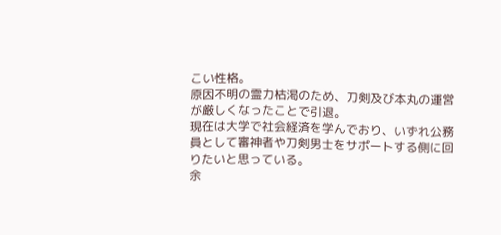こい性格。
原因不明の霊力枯渇のため、刀剣及び本丸の運営が厳しくなったことで引退。
現在は大学で社会経済を学んでおり、いずれ公務員として審神者や刀剣男士をサポートする側に回りたいと思っている。
余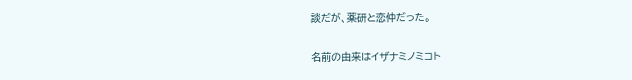談だが、薬研と恋仲だった。

名前の由来はイザナミノミコト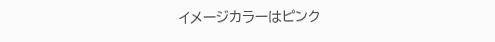イメージカラーはピンク